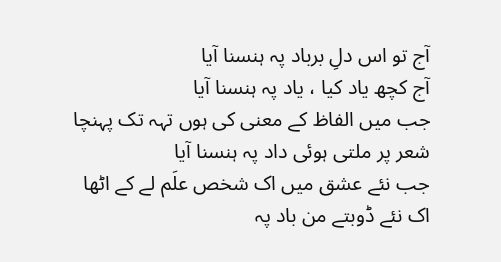آج تو اس دلِ برباد پہ ہنسنا آیا
آج کچھ یاد کیا ، یاد پہ ہنسنا آیا
جب میں الفاظ کے معنی کی ہوں تہہ تک پہنچا
شعر پر ملتی ہوئی داد پہ ہنسنا آیا
جب نئے عشق میں اک شخص علَم لے کے اٹھا
اک نئے ڈوبتے من باد پہ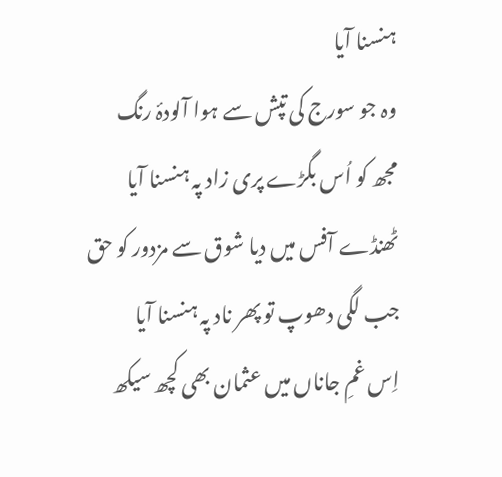ہنسنا آیا
وہ جو سورج کی تپش سے ہوا آلودۂ رنگ
مجھ کو اُس بگڑے پری زاد پہ ہنسنا آیا
ٹھنڈے آفس میں دیا شوق سے مزدور کو حق
جب لگی دھوپ تو پھر ناد پہ ہنسنا آیا
اِس غمِ جاناں میں عثمان بھی کچھ سیکھ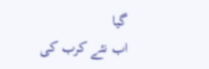گیا
اب نئے کرب کی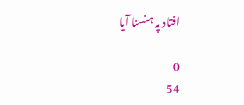افتاد پہ ہنسنا آیا

0
54